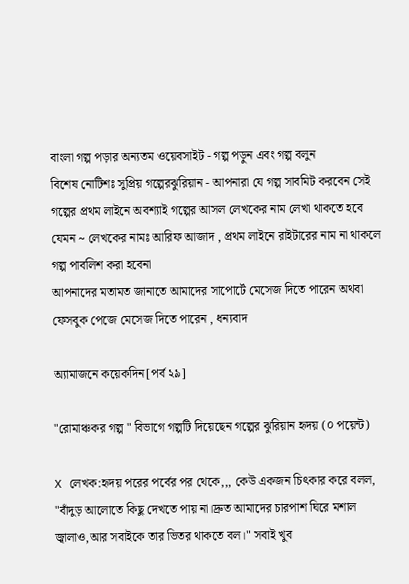বাংলা গল্প পড়ার অন্যতম ওয়েবসাইট - গল্প পড়ুন এবং গল্প বলুন
বিশেষ নোটিশঃ সুপ্রিয় গল্পেরঝুরিয়ান - আপনারা যে গল্প সাবমিট করবেন সেই গল্পের প্রথম লাইনে অবশ্যাই গল্পের আসল লেখকের নাম লেখা থাকতে হবে যেমন ~ লেখকের নামঃ আরিফ আজাদ , প্রথম লাইনে রাইটারের নাম না থাকলে গল্প পাবলিশ করা হবেনা
আপনাদের মতামত জানাতে আমাদের সাপোর্টে মেসেজ দিতে পারেন অথবা ফেসবুক পেজে মেসেজ দিতে পারেন , ধন্যবাদ

অ্যামাজনে কয়েকদিন[পর্ব ২৯]

"রোমাঞ্চকর গল্প " বিভাগে গল্পটি দিয়েছেন গল্পের ঝুরিয়ান হৃদয় (০ পয়েন্ট)

X লেখক:হৃদয় পরের পর্বের পর থেকে,,, কেউ একজন চিৎকার করে বলল, "বাঁদুড় আলোতে কিছু দেখতে পায় না।দ্রুত আমাদের চারপাশ ঘিরে মশাল জ্বালাও,আর সবাইকে তার ভিতর থাকতে বল।" সবাই খুব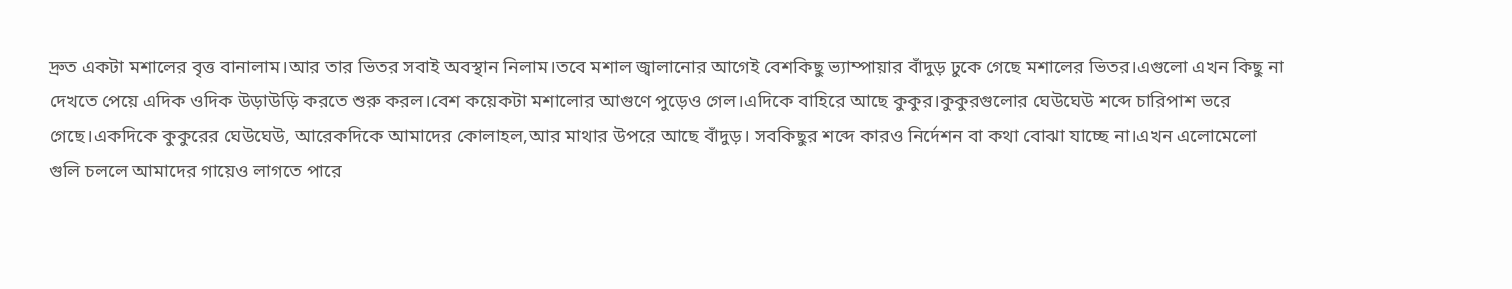দ্রুত একটা মশালের বৃত্ত বানালাম।আর তার ভিতর সবাই অবস্থান নিলাম।তবে মশাল জ্বালানোর আগেই বেশকিছু ভ্যাম্পায়ার বাঁদুড় ঢুকে গেছে মশালের ভিতর।এগুলো এখন কিছু না দেখতে পেয়ে এদিক ওদিক উড়াউড়ি করতে শুরু করল।বেশ কয়েকটা মশালোর আগুণে পুড়েও গেল।এদিকে বাহিরে আছে কুকুর।কুকুরগুলোর ঘেউঘেউ শব্দে চারিপাশ ভরে গেছে।একদিকে কুকুরের ঘেউঘেউ, আরেকদিকে আমাদের কোলাহল,আর মাথার উপরে আছে বাঁদুড়। সবকিছুর শব্দে কারও নির্দেশন বা কথা বোঝা যাচ্ছে না।এখন এলোমেলো গুলি চললে আমাদের গায়েও লাগতে পারে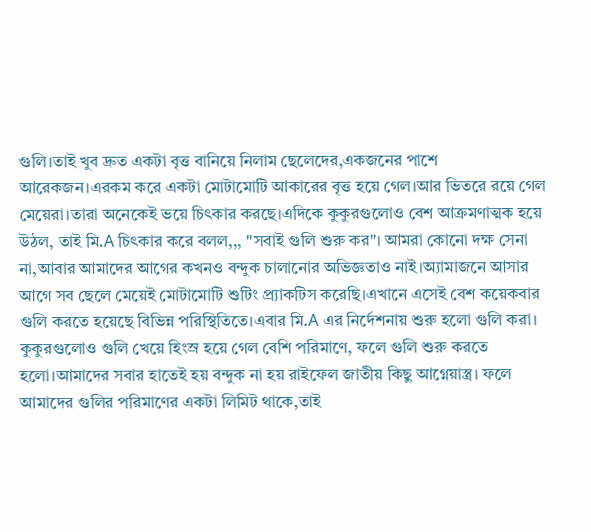গুলি।তাই খুব দ্রুত একটা বৃত্ত বানিয়ে নিলাম ছেলেদের,একজনের পাশে আরেকজন।এরকম করে একটা মোটামোটি আকারের বৃত্ত হয়ে গেল।আর ভিতরে রয়ে গেল মেয়েরা।তারা অনেকেই ভয়ে চিৎকার করছে।এদিকে কুকুরগুলোও বেশ আক্রমণাত্মক হয়ে উঠল, তাই মি.A চিৎকার করে বলল,,, "সবাই গুলি শুরু কর"। আমরা কোনো দক্ষ সেনা না,আবার আমাদের আগের কখনও বন্দুক চালানোর অভিজ্ঞতাও নাই।অ্যামাজনে আসার আগে সব ছেলে মেয়েই মোটামোটি শুটিং প্র্যাকটিস করেছি।এখানে এসেই বেশ কয়েকবার গুলি করতে হয়েছে বিভিন্ন পরিস্থিতিতে।এবার মি.A এর নির্দেশনায় শুরু হলো গুলি করা। কুকুরগুলোও গুলি খেয়ে হিংস্র হয়ে গেল বেশি পরিমাণে, ফলে গুলি শুরু করতে হলো।আমাদের সবার হাতেই হয় বন্দুক না হয় রাইফেল জাতীয় কিছু আগ্নেয়াস্ত্র। ফলে আমাদের গুলির পরিমাণের একটা লিমিট থাকে,তাই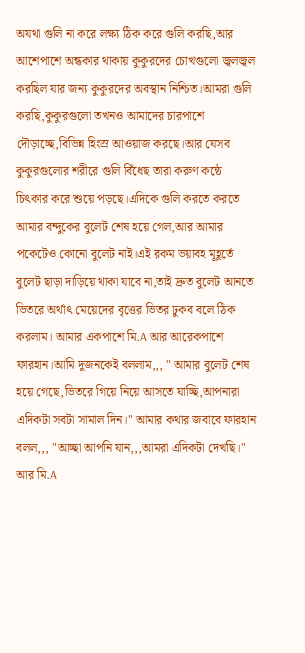অযথা গুলি না করে লক্ষ্য ঠিক করে গুলি করছি,আর আশেপাশে অন্ধকার থাকায় কুকুরদের চোখগুলো জ্বলজ্বল করছিল যার জন্য কুকুরদের অবস্থান নিশ্চিত।আমরা গুলি করছি,কুকুরগুলো তখনও আমাদের চারপাশে দৌড়াচ্ছে,বিভিন্ন হিংস্র আওয়াজ করছে।আর যেসব কুকুরগুলোর শরীরে গুলি বিঁধেছ তারা করুণ কন্ঠে চিৎকার করে শুয়ে পড়ছে।এদিকে গুলি করতে করতে আমার বন্দুকের বুলেট শেষ হয়ে গেল,আর আমার পকেটেও কোনো বুলেট নাই।এই রকম ভয়াবহ মূহূর্তে বুলেট ছাড়া দাড়িয়ে থাকা যাবে না,তাই দ্রুত বুলেট আনতে ভিতরে অর্থাৎ মেয়েদের বৃত্তের ভিতর ঢুকব বলে ঠিক করলাম। আমার একপাশে মি.A আর আরেকপাশে ফারহান।আমি দুজনকেই বললাম,,, " আমার বুলেট শেষ হয়ে গেছে,ভিতরে গিয়ে নিয়ে আসতে যাচ্ছি,আপনারা এদিকটা সবটা সামাল দিন।" আমার কথার জবাবে ফারহান বলল,,, "আচ্ছা আপনি যান,,,আমরা এদিকটা দেখছি।" আর মি.A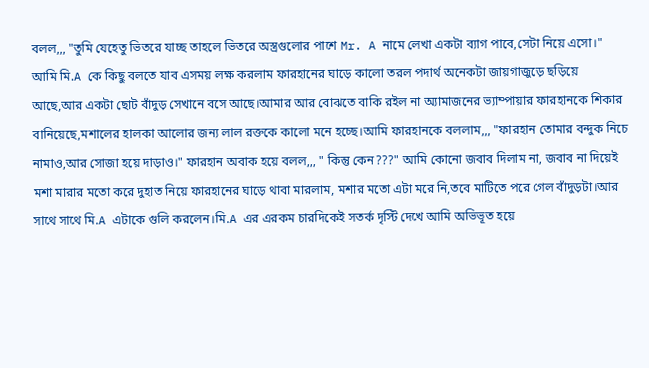বলল,,, "তুমি যেহেতু ভিতরে যাচ্ছ তাহলে ভিতরে অস্ত্রগুলোর পাশে Mr. A নামে লেখা একটা ব্যাগ পাবে,সেটা নিয়ে এসো।" আমি মি.A কে কিছু বলতে যাব এসময় লক্ষ করলাম ফারহানের ঘাড়ে কালো তরল পদার্থ অনেকটা জায়গাজুড়ে ছড়িয়ে আছে,আর একটা ছোট বাঁদুড় সেখানে বসে আছে।আমার আর বোঝতে বাকি রইল না অ্যামাজনের ভ্যাম্পায়ার ফারহানকে শিকার বানিয়েছে,মশালের হালকা আলোর জন্য লাল রক্তকে কালো মনে হচ্ছে।আমি ফারহানকে বললাম,,, "ফারহান তোমার বন্দুক নিচে নামাও,আর সোজা হয়ে দাড়াও।" ফারহান অবাক হয়ে বলল,,, " কিন্তু কেন???" আমি কোনো জবাব দিলাম না, জবাব না দিয়েই মশা মারার মতো করে দুহাত নিয়ে ফারহানের ঘাড়ে থাবা মারলাম, মশার মতো এটা মরে নি,তবে মাটিতে পরে গেল বাঁদুড়টা।আর সাথে সাথে মি.A এটাকে গুলি করলেন।মি.A এর এরকম চারদিকেই সতর্ক দৃস্টি দেখে আমি অভিভূত হয়ে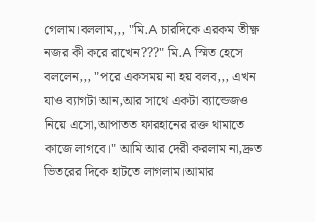গেলাম।বললাম,,, "মি.A চারদিকে এরকম তীক্ষ্ণ নজর কী করে রাখেন???" মি.A স্মিত হেসে বললেন,,, "পরে একসময় না হয় বলব,,, এখন যাও ব্যাগটা আন,আর সাথে একটা ব্যান্ডেজও নিয়ে এসো,আপাতত ফারহানের রক্ত থামাতে কাজে লাগবে।" আমি আর দেরী করলাম না,দ্রুত ভিতরের দিকে হাটতে লাগলাম।আমার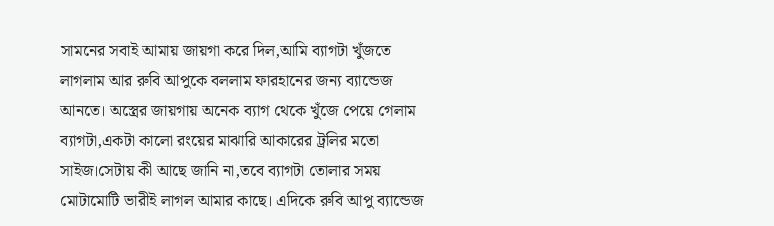সামনের সবাই আমায় জায়গা করে দিল,আমি ব্যাগটা খুঁজতে লাগলাম আর রুবি আপুকে বললাম ফারহানের জন্য ব্যান্ডেজ আনতে। অস্ত্রের জায়গায় অনেক ব্যাগ থেকে খুঁজে পেয়ে গেলাম ব্যাগটা,একটা কালো রংয়ের মাঝারি আকারের ট্রলির মতো সাইজ।সেটায় কী আছে জানি না,তবে ব্যাগটা তোলার সময় মোটামোটি ভারীই লাগল আমার কাছে। এদিকে রুবি আপু ব্যান্ডেজ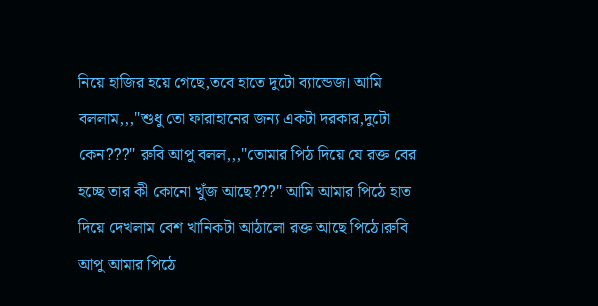নিয়ে হাজির হয়ে গেছে,তবে হাতে দুটো ব্যান্ডেজ। আমি বললাম,,,"শুধু তো ফারাহানের জন্য একটা দরকার,দুটো কেন???" রুবি আপু বলল,,,"তোমার পিঠ দিয়ে যে রক্ত বের হচ্ছে তার কী কোনো খুঁজ আছে???" আমি আমার পিঠে হাত দিয়ে দেখলাম বেশ খানিকটা আঠালো রক্ত আছে পিঠে।রুবি আপু আমার পিঠে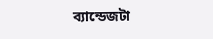ব্যান্ডেজটা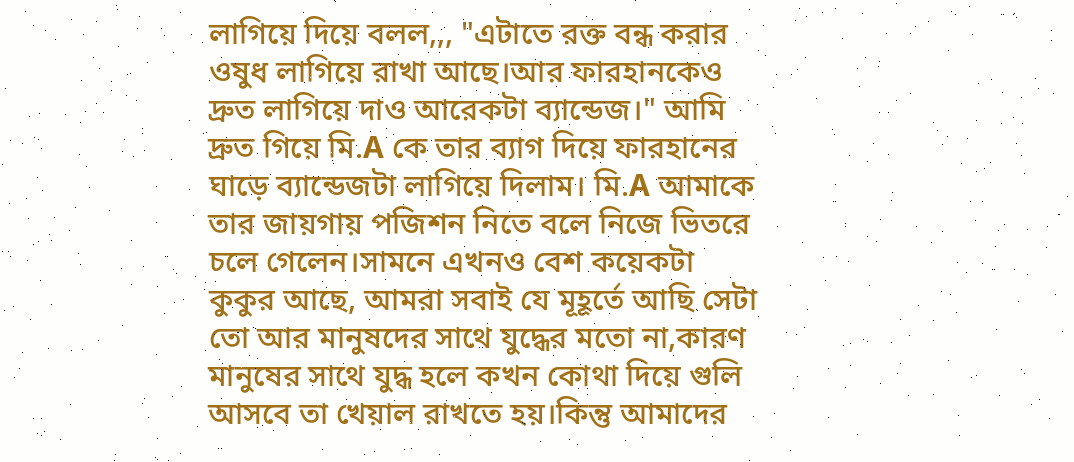লাগিয়ে দিয়ে বলল,,, "এটাতে রক্ত বন্ধ করার ওষুধ লাগিয়ে রাখা আছে।আর ফারহানকেও দ্রুত লাগিয়ে দাও আরেকটা ব্যান্ডেজ।" আমি দ্রুত গিয়ে মি.A কে তার ব্যাগ দিয়ে ফারহানের ঘাড়ে ব্যান্ডেজটা লাগিয়ে দিলাম। মি.A আমাকে তার জায়গায় পজিশন নিতে বলে নিজে ভিতরে চলে গেলেন।সামনে এখনও বেশ কয়েকটা কুকুর আছে, আমরা সবাই যে মূহূর্তে আছি সেটা তো আর মানুষদের সাথে যুদ্ধের মতো না,কারণ মানুষের সাথে যুদ্ধ হলে কখন কোথা দিয়ে গুলি আসবে তা খেয়াল রাখতে হয়।কিন্তু আমাদের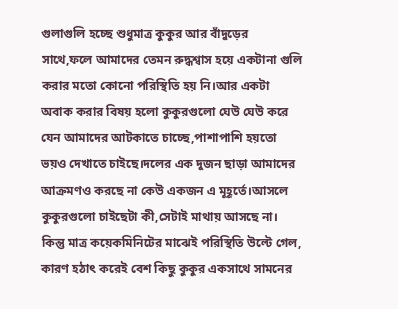গুলাগুলি হচ্ছে শুধুমাত্র কুকুর আর বাঁদুড়ের সাথে,ফলে আমাদের তেমন রুদ্ধশ্বাস হয়ে একটানা গুলি করার মতো কোনো পরিস্থিতি হয় নি।আর একটা অবাক করার বিষয় হলো কুকুরগুলো ঘেউ ঘেউ করে যেন আমাদের আটকাতে চাচ্ছে,পাশাপাশি হয়তো ভয়ও দেখাতে চাইছে।দলের এক দুজন ছাড়া আমাদের আক্রমণও করছে না কেউ একজন এ মূহূর্তে।আসলে কুকুরগুলো চাইছেটা কী,সেটাই মাথায় আসছে না। কিন্তু মাত্র কয়েকমিনিটের মাঝেই পরিস্থিতি উল্টে গেল, কারণ হঠাৎ করেই বেশ কিছু কুকুর একসাথে সামনের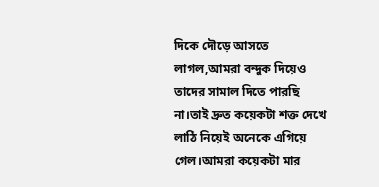দিকে দৌড়ে আসতে লাগল,আমরা বন্দুক দিয়েও তাদের সামাল দিতে পারছি না।তাই দ্রুত কয়েকটা শক্ত দেখে লাঠি নিয়েই অনেকে এগিয়ে গেল।আমরা কয়েকটা মার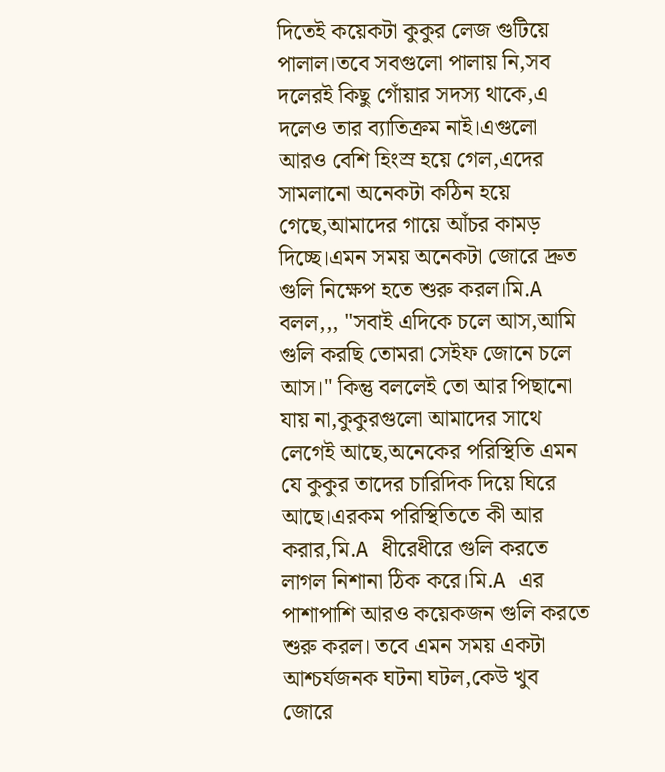দিতেই কয়েকটা কুকুর লেজ গুটিয়ে পালাল।তবে সবগুলো পালায় নি,সব দলেরই কিছু গোঁয়ার সদস্য থাকে,এ দলেও তার ব্যাতিক্রম নাই।এগুলো আরও বেশি হিংস্র হয়ে গেল,এদের সামলানো অনেকটা কঠিন হয়ে গেছে,আমাদের গায়ে আঁচর কামড় দিচ্ছে।এমন সময় অনেকটা জোরে দ্রুত গুলি নিক্ষেপ হতে শুরু করল।মি.A বলল,,, "সবাই এদিকে চলে আস,আমি গুলি করছি তোমরা সেইফ জোনে চলে আস।" কিন্তু বললেই তো আর পিছানো যায় না,কুকুরগুলো আমাদের সাথে লেগেই আছে,অনেকের পরিস্থিতি এমন যে কুকুর তাদের চারিদিক দিয়ে ঘিরে আছে।এরকম পরিস্থিতিতে কী আর করার,মি.A ধীরেধীরে গুলি করতে লাগল নিশানা ঠিক করে।মি.A এর পাশাপাশি আরও কয়েকজন গুলি করতে শুরু করল। তবে এমন সময় একটা আশ্চর্যজনক ঘটনা ঘটল,কেউ খুব জোরে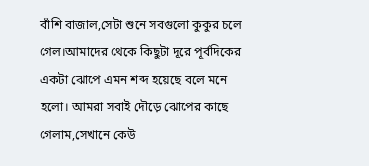বাঁশি বাজাল,সেটা শুনে সবগুলো কুকুর চলে গেল।আমাদের থেকে কিছুটা দূরে পূর্বদিকের একটা ঝোপে এমন শব্দ হয়েছে বলে মনে হলো। আমরা সবাই দৌড়ে ঝোপের কাছে গেলাম,সেখানে কেউ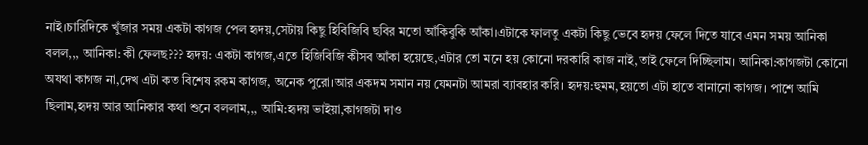নাই।চারিদিকে খুঁজার সময় একটা কাগজ পেল হৃদয়,সেটায় কিছু হিবিজিবি ছবির মতো আঁকিবুকি আঁকা।এটাকে ফালতু একটা কিছু ভেবে হৃদয় ফেলে দিতে যাবে এমন সময় আনিকা বলল,,, আনিকা: কী ফেলছ??? হৃদয়: একটা কাগজ,এতে হিজিবিজি কীসব আঁকা হয়েছে,এটার তো মনে হয় কোনো দরকারি কাজ নাই,তাই ফেলে দিচ্ছিলাম। আনিকা:কাগজটা কোনো অযথা কাগজ না,দেখ এটা কত বিশেষ রকম কাগজ, অনেক পুরো।আর একদম সমান নয় যেমনটা আমরা ব্যাবহার করি। হৃদয়:হুমম,হয়তো এটা হাতে বানানো কাগজ। পাশে আমি ছিলাম,হৃদয় আর আনিকার কথা শুনে বললাম,,, আমি:হৃদয় ভাইয়া,কাগজটা দাও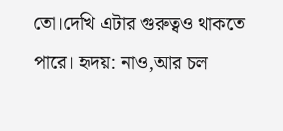তো।দেখি এটার গুরুত্বও থাকতে পারে। হৃদয়: নাও,আর চল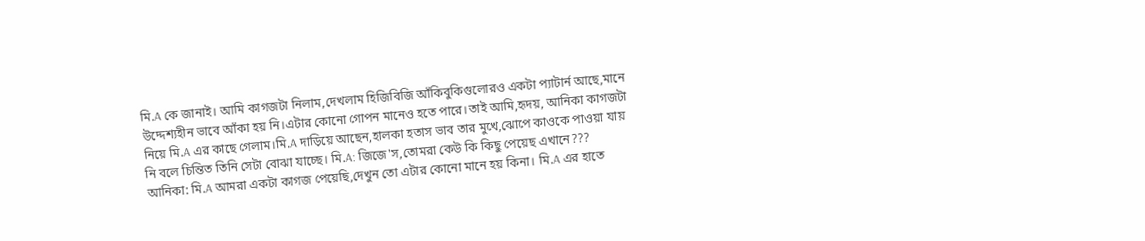মি.A কে জানাই। আমি কাগজটা নিলাম,দেখলাম হিজিবিজি আঁকিবুকিগুলোরও একটা প্যাটার্ন আছে,মানে উদ্দেশ্যহীন ভাবে আঁকা হয় নি।এটার কোনো গোপন মানেও হতে পারে।তাই আমি,হৃদয়, আনিকা কাগজটা নিয়ে মি.A এর কাছে গেলাম।মি.A দাড়িয়ে আছেন,হালকা হতাস ভাব তার মুখে,ঝোপে কাওকে পাওয়া যায় নি বলে চিন্তিত তিনি সেটা বোঝা যাচ্ছে। মি.A: জিজে'স,তোমরা কেউ কি কিছু পেয়েছ এখানে??? আনিকা: মি.A আমরা একটা কাগজ পেয়েছি,দেখুন তো এটার কোনো মানে হয় কিনা। মি.A এর হাতে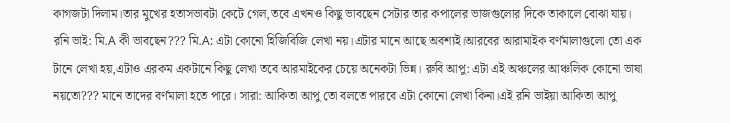কাগজটা দিলাম।তার মুখের হতাসভাবটা কেটে গেল,তবে এখনও কিছু ভাবছেন সেটার তার কপালের ভাজগুলোর দিকে তাকালে বোঝা যায়। রনি ভাই: মি.A কী ভাবছেন??? মি.A: এটা কোনো হিজিবিজি লেখা নয়।এটার মানে আছে অবশ্যই।আরবের আরামাইক বর্ণমালাগুলো তো এক টানে লেখা হয়,এটাও এরকম একটানে কিছু লেখা তবে আরমাইকের চেয়ে অনেকটা ভিন্ন। রুবি আপু: এটা এই অঞ্চলের আঞ্চলিক কোনো ভাষা নয়তো??? মানে তাদের বর্ণমালা হতে পারে। সারা: আকিতা আপু তো বলতে পারবে এটা কোনো লেখা কিনা।এই রনি ভাইয়া আকিতা আপু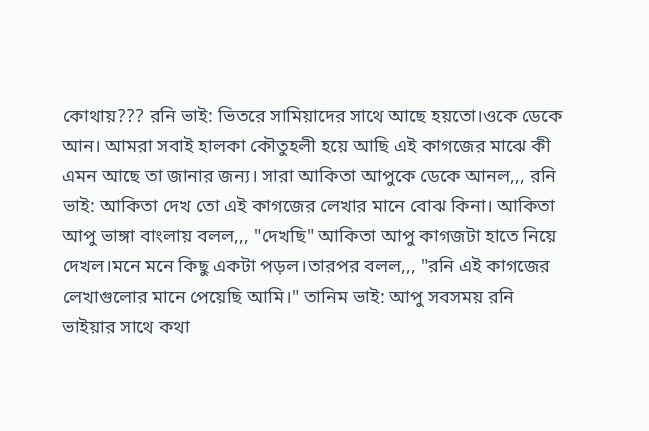কোথায়??? রনি ভাই: ভিতরে সামিয়াদের সাথে আছে হয়তো।ওকে ডেকে আন। আমরা সবাই হালকা কৌতুহলী হয়ে আছি এই কাগজের মাঝে কী এমন আছে তা জানার জন্য। সারা আকিতা আপুকে ডেকে আনল,,, রনি ভাই: আকিতা দেখ তো এই কাগজের লেখার মানে বোঝ কিনা। আকিতা আপু ভাঙ্গা বাংলায় বলল,,, "দেখছি" আকিতা আপু কাগজটা হাতে নিয়ে দেখল।মনে মনে কিছু একটা পড়ল।তারপর বলল,,, "রনি এই কাগজের লেখাগুলোর মানে পেয়েছি আমি।" তানিম ভাই: আপু সবসময় রনি ভাইয়ার সাথে কথা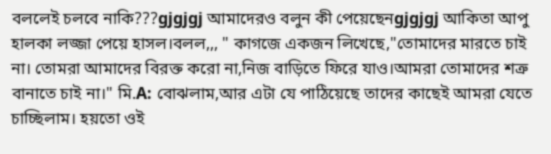বললেই চলবে নাকি???gjgjgj আমাদেরও বলুন কী পেয়েছেনgjgjgj আকিতা আপু হালকা লজ্জা পেয়ে হাসল।বলল,,, " কাগজে একজন লিখেছে,"তোমাদের মারতে চাই না। তোমরা আমাদের বিরক্ত করো না,নিজ বাড়িতে ফিরে যাও।আমরা তোমাদের শত্রু বানাতে চাই না।" মি.A: বোঝলাম,আর এটা যে পাঠিয়েছে তাদের কাছেই আমরা যেতে চাচ্ছিলাম। হয়তো ওই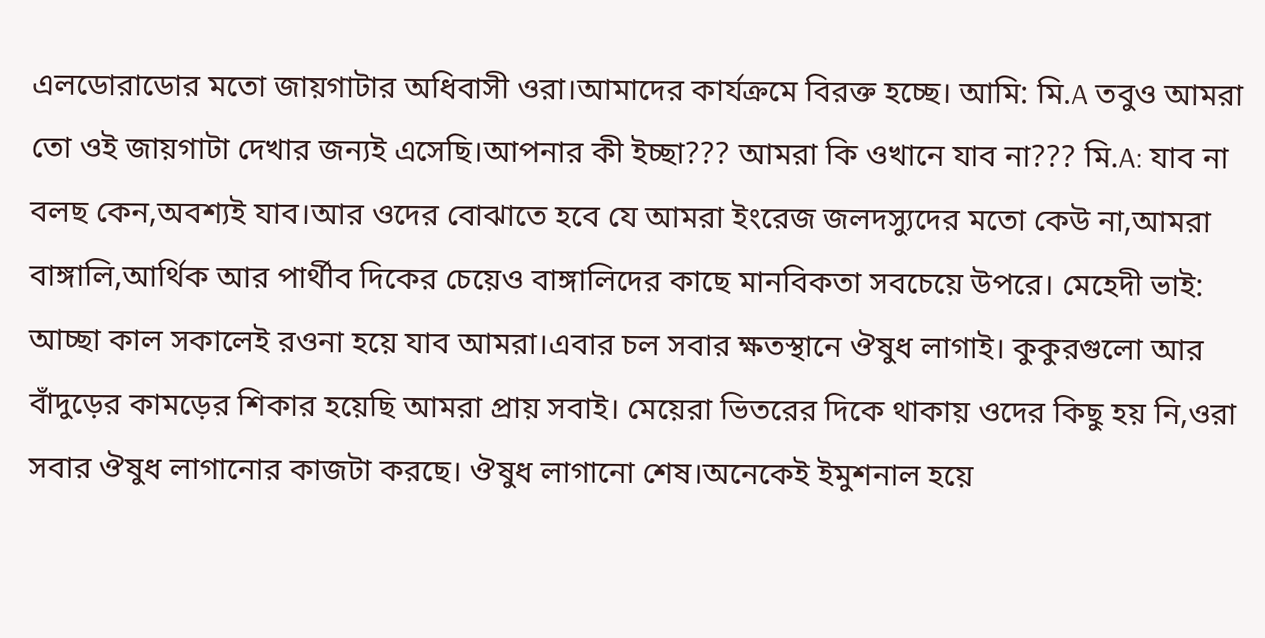এলডোরাডোর মতো জায়গাটার অধিবাসী ওরা।আমাদের কার্যক্রমে বিরক্ত হচ্ছে। আমি: মি.A তবুও আমরা তো ওই জায়গাটা দেখার জন্যই এসেছি।আপনার কী ইচ্ছা??? আমরা কি ওখানে যাব না??? মি.A: যাব না বলছ কেন,অবশ্যই যাব।আর ওদের বোঝাতে হবে যে আমরা ইংরেজ জলদস্যুদের মতো কেউ না,আমরা বাঙ্গালি,আর্থিক আর পার্থীব দিকের চেয়েও বাঙ্গালিদের কাছে মানবিকতা সবচেয়ে উপরে। মেহেদী ভাই: আচ্ছা কাল সকালেই রওনা হয়ে যাব আমরা।এবার চল সবার ক্ষতস্থানে ঔষুধ লাগাই। কুকুরগুলো আর বাঁদুড়ের কামড়ের শিকার হয়েছি আমরা প্রায় সবাই। মেয়েরা ভিতরের দিকে থাকায় ওদের কিছু হয় নি,ওরা সবার ঔষুধ লাগানোর কাজটা করছে। ঔষুধ লাগানো শেষ।অনেকেই ইমুশনাল হয়ে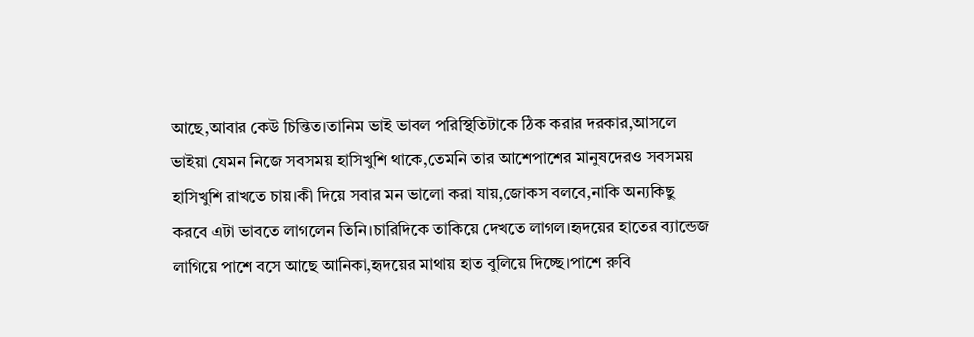আছে,আবার কেউ চিন্তিত।তানিম ভাই ভাবল পরিস্থিতিটাকে ঠিক করার দরকার,আসলে ভাইয়া যেমন নিজে সবসময় হাসিখুশি থাকে,তেমনি তার আশেপাশের মানুষদেরও সবসময় হাসিখুশি রাখতে চায়।কী দিয়ে সবার মন ভালো করা যায়,জোকস বলবে,নাকি অন্যকিছু করবে এটা ভাবতে লাগলেন তিনি।চারিদিকে তাকিয়ে দেখতে লাগল।হৃদয়ের হাতের ব্যান্ডেজ লাগিয়ে পাশে বসে আছে আনিকা,হৃদয়ের মাথায় হাত বুলিয়ে দিচ্ছে।পাশে রুবি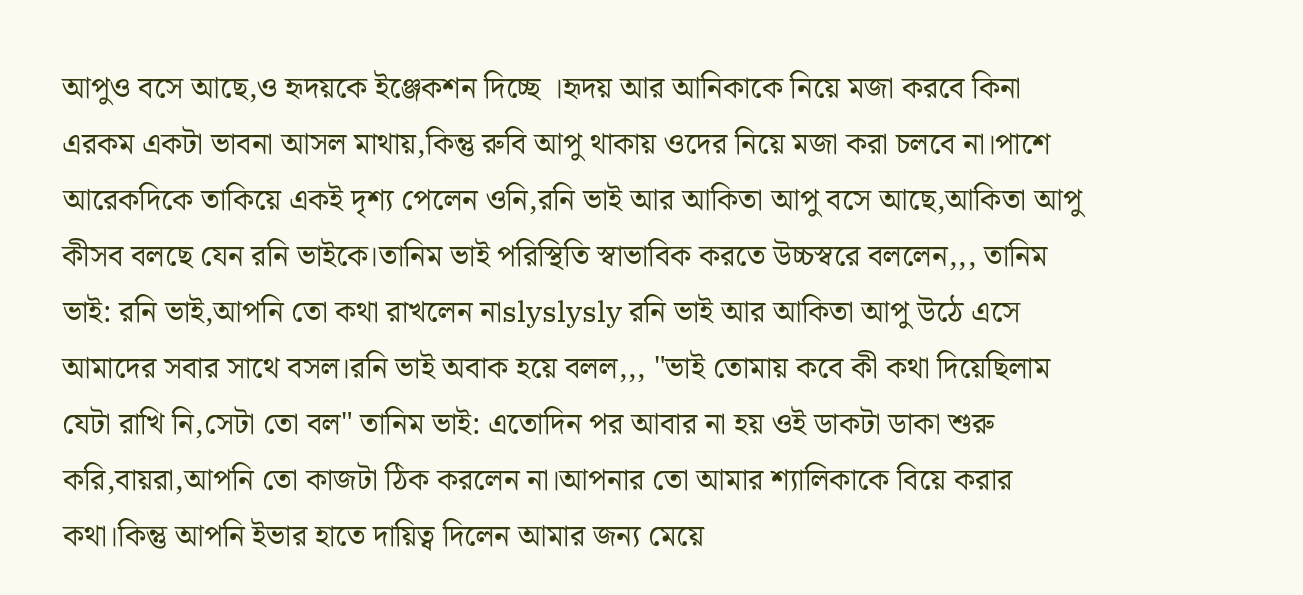আপুও বসে আছে,ও হৃদয়কে ইঞ্জেকশন দিচ্ছে ।হৃদয় আর আনিকাকে নিয়ে মজা করবে কিনা এরকম একটা ভাবনা আসল মাথায়,কিন্তু রুবি আপু থাকায় ওদের নিয়ে মজা করা চলবে না।পাশে আরেকদিকে তাকিয়ে একই দৃশ্য পেলেন ওনি,রনি ভাই আর আকিতা আপু বসে আছে,আকিতা আপু কীসব বলছে যেন রনি ভাইকে।তানিম ভাই পরিস্থিতি স্বাভাবিক করতে উচ্চস্বরে বললেন,,, তানিম ভাই: রনি ভাই,আপনি তো কথা রাখলেন নাslyslysly রনি ভাই আর আকিতা আপু উঠে এসে আমাদের সবার সাথে বসল।রনি ভাই অবাক হয়ে বলল,,, "ভাই তোমায় কবে কী কথা দিয়েছিলাম যেটা রাখি নি,সেটা তো বল" তানিম ভাই: এতোদিন পর আবার না হয় ওই ডাকটা ডাকা শুরু করি,বায়রা,আপনি তো কাজটা ঠিক করলেন না।আপনার তো আমার শ্যালিকাকে বিয়ে করার কথা।কিন্তু আপনি ইভার হাতে দায়িত্ব দিলেন আমার জন্য মেয়ে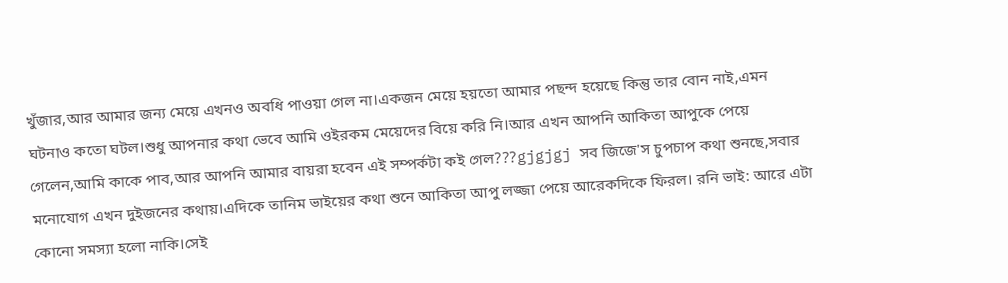খুঁজার,আর আমার জন্য মেয়ে এখনও অবধি পাওয়া গেল না।একজন মেয়ে হয়তো আমার পছন্দ হয়েছে কিন্তু তার বোন নাই,এমন ঘটনাও কতো ঘটল।শুধু আপনার কথা ভেবে আমি ওইরকম মেয়েদের বিয়ে করি নি।আর এখন আপনি আকিতা আপুকে পেয়ে গেলেন,আমি কাকে পাব,আর আপনি আমার বায়রা হবেন এই সম্পর্কটা কই গেল???gjgjgj সব জিজে'স চুপচাপ কথা শুনছে,সবার মনোযোগ এখন দুইজনের কথায়।এদিকে তানিম ভাইয়ের কথা শুনে আকিতা আপু লজ্জা পেয়ে আরেকদিকে ফিরল। রনি ভাই: আরে এটা কোনো সমস্যা হলো নাকি।সেই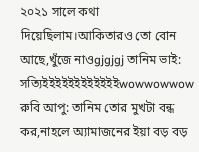২০২১ সালে কথা দিয়েছিলাম।আকিতারও তো বোন আছে,খুঁজে নাওgjgjgj তানিম ভাই: সত্যিইইইইইইইইইইইইwowwowwow রুবি আপু: তানিম তোর মুখটা বন্ধ কর,নাহলে অ্যামাজনের ইয়া বড় বড়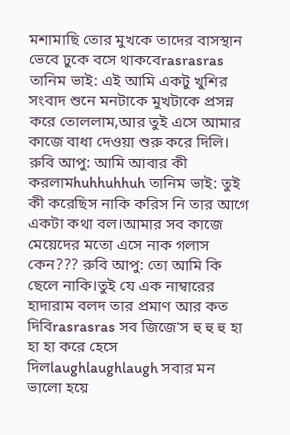মশামাছি তোর মুখকে তাদের বাসস্থান ভেবে ঢুকে বসে থাকবেrasrasras তানিম ভাই: এই আমি একটু খুশির সংবাদ শুনে মনটাকে মুখটাকে প্রসন্ন করে তোললাম,আর তুই এসে আমার কাজে বাধা দেওয়া শুরু করে দিলি। রুবি আপু: আমি আবার কী করলামhuhhuhhuh তানিম ভাই: তুই কী করেছিস নাকি করিস নি তার আগে একটা কথা বল।আমার সব কাজে মেয়েদের মতো এসে নাক গলাস কেন??? রুবি আপু: তো আমি কি ছেলে নাকি।তুই যে এক নাম্বারের হাদারাম বলদ তার প্রমাণ আর কত দিবিrasrasras সব জিজে'স হু হু হু হা হা হা করে হেসে দিলlaughlaughlaugh সবার মন ভালো হয়ে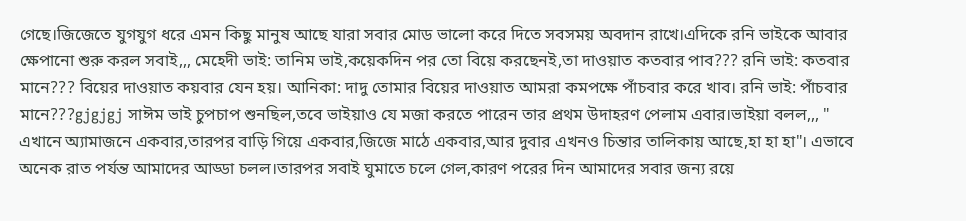গেছে।জিজেতে যুগযুগ ধরে এমন কিছু মানুষ আছে যারা সবার মোড ভালো করে দিতে সবসময় অবদান রাখে।এদিকে রনি ভাইকে আবার ক্ষেপানো শুরু করল সবাই,,, মেহেদী ভাই: তানিম ভাই,কয়েকদিন পর তো বিয়ে করছেনই,তা দাওয়াত কতবার পাব??? রনি ভাই: কতবার মানে??? বিয়ের দাওয়াত কয়বার যেন হয়। আনিকা: দাদু তোমার বিয়ের দাওয়াত আমরা কমপক্ষে পাঁচবার করে খাব। রনি ভাই: পাঁচবার মানে???gjgjgj সাঈম ভাই চুপচাপ শুনছিল,তবে ভাইয়াও যে মজা করতে পারেন তার প্রথম উদাহরণ পেলাম এবার।ভাইয়া বলল,,, " এখানে অ্যামাজনে একবার,তারপর বাড়ি গিয়ে একবার,জিজে মাঠে একবার,আর দুবার এখনও চিন্তার তালিকায় আছে,হা হা হা"। এভাবে অনেক রাত পর্যন্ত আমাদের আড্ডা চলল।তারপর সবাই ঘুমাতে চলে গেল,কারণ পরের দিন আমাদের সবার জন্য রয়ে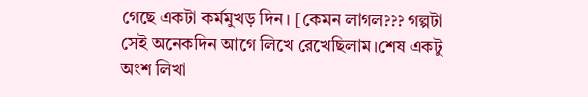গেছে একটা কর্মমুখড় দিন। [কেমন লাগল??? গল্পটা সেই অনেকদিন আগে লিখে রেখেছিলাম।শেষ একটু অংশ লিখা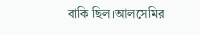বাকি ছিল।আলসেমির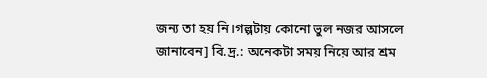জন্য তা হয় নি।গল্পটায় কোনো ভুল নজর আসলে জানাবেন] বি.দ্র.: অনেকটা সময় নিয়ে আর শ্রম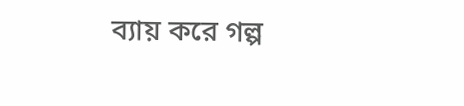ব্যায় করে গল্প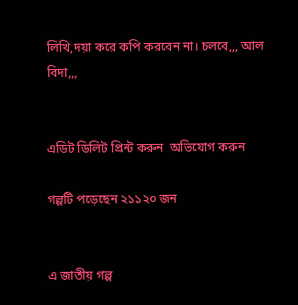লিখি,দয়া করে কপি করবেন না। চলবে,,, আল বিদা,,,


এডিট ডিলিট প্রিন্ট করুন  অভিযোগ করুন

গল্পটি পড়েছেন ২১১২০ জন


এ জাতীয় গল্প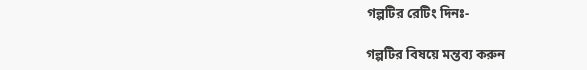গল্পটির রেটিং দিনঃ-

গল্পটির বিষয়ে মন্তব্য করুন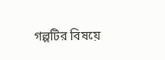গল্পটির বিষয়ে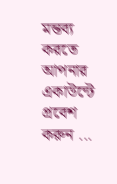মন্তব্য করতে আপনার একাউন্টে প্রবেশ করুন ...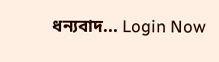ধন্যবাদ... Login Now